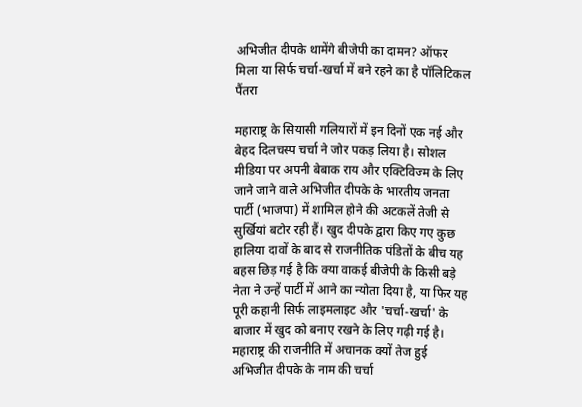अभिजीत दीपके थामेंगे बीजेपी का दामन? ऑफर मिला या सिर्फ चर्चा-खर्चा में बने रहने का है पॉलिटिकल पैंतरा

महाराष्ट्र के सियासी गलियारों में इन दिनों एक नई और बेहद दिलचस्प चर्चा ने जोर पकड़ लिया है। सोशल मीडिया पर अपनी बेबाक राय और एक्टिविज्म के लिए जाने जाने वाले अभिजीत दीपके के भारतीय जनता पार्टी (भाजपा) में शामिल होने की अटकलें तेजी से सुर्खियां बटोर रही हैं। खुद दीपके द्वारा किए गए कुछ हालिया दावों के बाद से राजनीतिक पंडितों के बीच यह बहस छिड़ गई है कि क्या वाकई बीजेपी के किसी बड़े नेता ने उन्हें पार्टी में आने का न्योता दिया है, या फिर यह पूरी कहानी सिर्फ लाइमलाइट और 'चर्चा-खर्चा' के बाजार में खुद को बनाए रखने के लिए गढ़ी गई है।
महाराष्ट्र की राजनीति में अचानक क्यों तेज हुई अभिजीत दीपके के नाम की चर्चा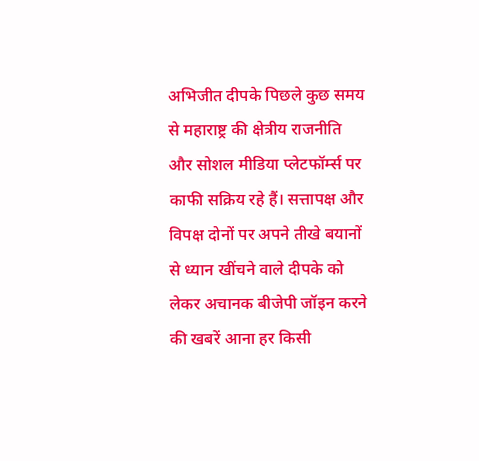अभिजीत दीपके पिछले कुछ समय से महाराष्ट्र की क्षेत्रीय राजनीति और सोशल मीडिया प्लेटफॉर्म्स पर काफी सक्रिय रहे हैं। सत्तापक्ष और विपक्ष दोनों पर अपने तीखे बयानों से ध्यान खींचने वाले दीपके को लेकर अचानक बीजेपी जॉइन करने की खबरें आना हर किसी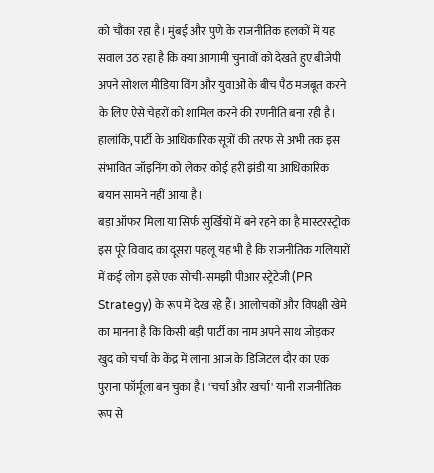को चौंका रहा है। मुंबई और पुणे के राजनीतिक हलकों में यह सवाल उठ रहा है कि क्या आगामी चुनावों को देखते हुए बीजेपी अपने सोशल मीडिया विंग और युवाओं के बीच पैठ मजबूत करने के लिए ऐसे चेहरों को शामिल करने की रणनीति बना रही है। हालांकि, पार्टी के आधिकारिक सूत्रों की तरफ से अभी तक इस संभावित जॉइनिंग को लेकर कोई हरी झंडी या आधिकारिक बयान सामने नहीं आया है।
बड़ा ऑफर मिला या सिर्फ सुर्खियों में बने रहने का है मास्टरस्ट्रोक
इस पूरे विवाद का दूसरा पहलू यह भी है कि राजनीतिक गलियारों में कई लोग इसे एक सोची-समझी पीआर स्ट्रेटेजी (PR Strategy) के रूप में देख रहे हैं। आलोचकों और विपक्षी खेमे का मानना है कि किसी बड़ी पार्टी का नाम अपने साथ जोड़कर खुद को चर्चा के केंद्र में लाना आज के डिजिटल दौर का एक पुराना फॉर्मूला बन चुका है। 'चर्चा और खर्चा' यानी राजनीतिक रूप से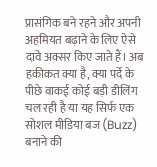प्रासंगिक बने रहने और अपनी अहमियत बढ़ाने के लिए ऐसे दावे अक्सर किए जाते हैं। अब हकीकत क्या है, क्या पर्दे के पीछे वाकई कोई बड़ी डीलिंग चल रही है या यह सिर्फ एक सोशल मीडिया बज (Buzz) बनाने की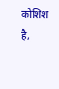कोशिश है,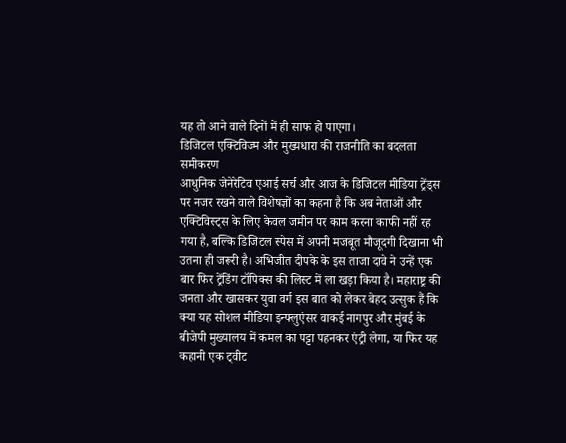यह तो आने वाले दिनों में ही साफ हो पाएगा।
डिजिटल एक्टिविज्म और मुख्यधारा की राजनीति का बदलता समीकरण
आधुनिक जेनेरेटिव एआई सर्च और आज के डिजिटल मीडिया ट्रेंड्स पर नजर रखने वाले विशेषज्ञों का कहना है कि अब नेताओं और एक्टिविस्ट्स के लिए केवल जमीन पर काम करना काफी नहीं रह गया है, बल्कि डिजिटल स्पेस में अपनी मजबूत मौजूदगी दिखाना भी उतना ही जरूरी है। अभिजीत दीपके के इस ताजा दावे ने उन्हें एक बार फिर ट्रेंडिंग टॉपिक्स की लिस्ट में ला खड़ा किया है। महाराष्ट्र की जनता और खासकर युवा वर्ग इस बात को लेकर बेहद उत्सुक हैं कि क्या यह सोशल मीडिया इन्फ्लुएंसर वाकई नागपुर और मुंबई के बीजेपी मुख्यालय में कमल का पट्टा पहनकर एंट्री लेगा, या फिर यह कहानी एक ट्वीट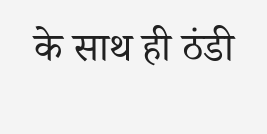के साथ ही ठंडी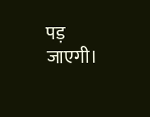पड़ जाएगी।